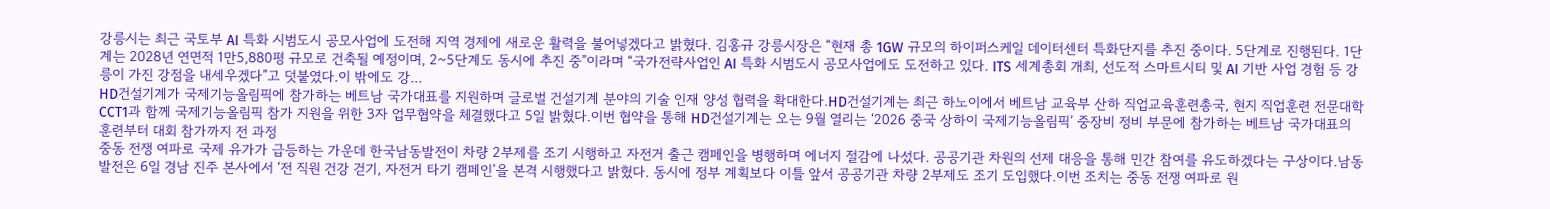강릉시는 최근 국토부 AI 특화 시범도시 공모사업에 도전해 지역 경제에 새로운 활력을 불어넣겠다고 밝혔다. 김홍규 강릉시장은 “현재 총 1GW 규모의 하이퍼스케일 데이터센터 특화단지를 추진 중이다. 5단계로 진행된다. 1단계는 2028년 연면적 1만5,880평 규모로 건축될 예정이며, 2~5단계도 동시에 추진 중”이라며 “국가전략사업인 AI 특화 시범도시 공모사업에도 도전하고 있다. ITS 세계총회 개최, 선도적 스마트시티 및 AI 기반 사업 경험 등 강릉이 가진 강점을 내세우겠다”고 덧붙였다.이 밖에도 강...
HD건설기계가 국제기능올림픽에 참가하는 베트남 국가대표를 지원하며 글로벌 건설기계 분야의 기술 인재 양성 협력을 확대한다.HD건설기계는 최근 하노이에서 베트남 교육부 산하 직업교육훈련총국, 현지 직업훈련 전문대학 CCT1과 함께 국제기능올림픽 참가 지원을 위한 3자 업무협약을 체결했다고 5일 밝혔다.이번 협약을 통해 HD건설기계는 오는 9월 열리는 ‘2026 중국 상하이 국제기능올림픽’ 중장비 정비 부문에 참가하는 베트남 국가대표의 훈련부터 대회 참가까지 전 과정
중동 전쟁 여파로 국제 유가가 급등하는 가운데 한국남동발전이 차량 2부제를 조기 시행하고 자전거 출근 캠페인을 병행하며 에너지 절감에 나섰다. 공공기관 차원의 선제 대응을 통해 민간 참여를 유도하겠다는 구상이다.남동발전은 6일 경남 진주 본사에서 ‘전 직원 건강 걷기, 자전거 타기 캠페인’을 본격 시행했다고 밝혔다. 동시에 정부 계획보다 이틀 앞서 공공기관 차량 2부제도 조기 도입했다.이번 조치는 중동 전쟁 여파로 원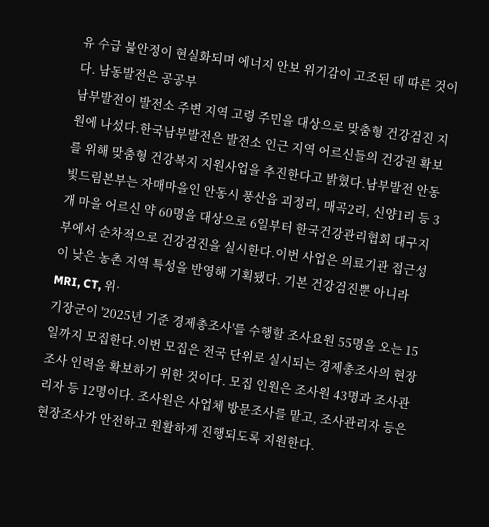유 수급 불안정이 현실화되며 에너지 안보 위기감이 고조된 데 따른 것이다. 남동발전은 공공부
남부발전이 발전소 주변 지역 고령 주민을 대상으로 맞춤형 건강검진 지원에 나섰다.한국남부발전은 발전소 인근 지역 어르신들의 건강권 확보를 위해 맞춤형 건강복지 지원사업을 추진한다고 밝혔다.남부발전 안동빛드림본부는 자매마을인 안동시 풍산읍 괴정리, 매곡2리, 신양1리 등 3개 마을 어르신 약 60명을 대상으로 6일부터 한국건강관리협회 대구지부에서 순차적으로 건강검진을 실시한다.이번 사업은 의료기관 접근성이 낮은 농촌 지역 특성을 반영해 기획됐다. 기본 건강검진뿐 아니라 MRI, CT, 위·
기장군이 '2025년 기준 경제총조사'를 수행할 조사요원 55명을 오는 15일까지 모집한다.이번 모집은 전국 단위로 실시되는 경제총조사의 현장조사 인력을 확보하기 위한 것이다. 모집 인원은 조사원 43명과 조사관리자 등 12명이다. 조사원은 사업체 방문조사를 맡고, 조사관리자 등은 현장조사가 안전하고 원활하게 진행되도록 지원한다.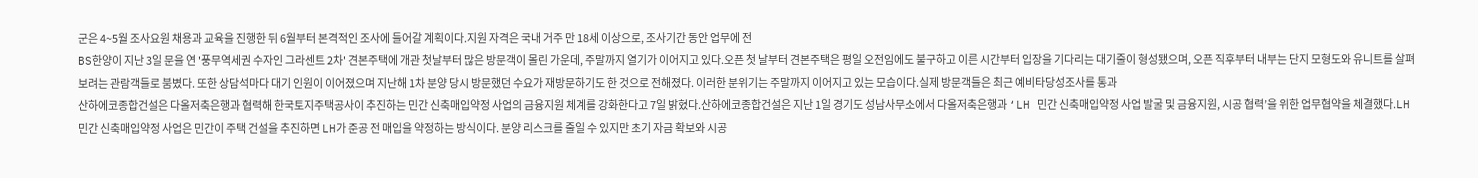군은 4~5월 조사요원 채용과 교육을 진행한 뒤 6월부터 본격적인 조사에 들어갈 계획이다.지원 자격은 국내 거주 만 18세 이상으로, 조사기간 동안 업무에 전
BS한양이 지난 3일 문을 연 '풍무역세권 수자인 그라센트 2차' 견본주택에 개관 첫날부터 많은 방문객이 몰린 가운데, 주말까지 열기가 이어지고 있다.오픈 첫 날부터 견본주택은 평일 오전임에도 불구하고 이른 시간부터 입장을 기다리는 대기줄이 형성됐으며, 오픈 직후부터 내부는 단지 모형도와 유니트를 살펴보려는 관람객들로 붐볐다. 또한 상담석마다 대기 인원이 이어졌으며 지난해 1차 분양 당시 방문했던 수요가 재방문하기도 한 것으로 전해졌다. 이러한 분위기는 주말까지 이어지고 있는 모습이다.실제 방문객들은 최근 예비타당성조사를 통과
산하에코종합건설은 다올저축은행과 협력해 한국토지주택공사이 추진하는 민간 신축매입약정 사업의 금융지원 체계를 강화한다고 7일 밝혔다.산하에코종합건설은 지난 1일 경기도 성남사무소에서 다올저축은행과 ‘LH 민간 신축매입약정 사업 발굴 및 금융지원, 시공 협력’을 위한 업무협약을 체결했다.LH 민간 신축매입약정 사업은 민간이 주택 건설을 추진하면 LH가 준공 전 매입을 약정하는 방식이다. 분양 리스크를 줄일 수 있지만 초기 자금 확보와 시공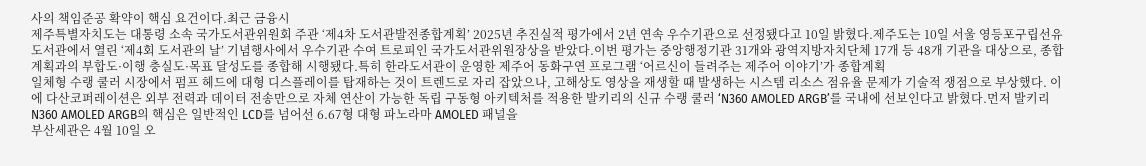사의 책임준공 확약이 핵심 요건이다.최근 금융시
제주특별자치도는 대통령 소속 국가도서관위원회 주관 ‘제4차 도서관발전종합계획’ 2025년 추진실적 평가에서 2년 연속 우수기관으로 선정됐다고 10일 밝혔다.제주도는 10일 서울 영등포구립선유도서관에서 열린 ‘제4회 도서관의 날’ 기념행사에서 우수기관 수여 트로피인 국가도서관위원장상을 받았다.이번 평가는 중앙행정기관 31개와 광역지방자치단체 17개 등 48개 기관을 대상으로, 종합계획과의 부합도·이행 충실도·목표 달성도를 종합해 시행됐다.특히 한라도서관이 운영한 제주어 동화구연 프로그램 ‘어르신이 들려주는 제주어 이야기’가 종합계획
일체형 수랭 쿨러 시장에서 펌프 헤드에 대형 디스플레이를 탑재하는 것이 트렌드로 자리 잡았으나, 고해상도 영상을 재생할 때 발생하는 시스템 리소스 점유율 문제가 기술적 쟁점으로 부상했다. 이에 다산코퍼레이션은 외부 전력과 데이터 전송만으로 자체 연산이 가능한 독립 구동형 아키텍처를 적용한 발키리의 신규 수랭 쿨러 ‘N360 AMOLED ARGB’를 국내에 선보인다고 밝혔다.먼저 발키리 N360 AMOLED ARGB의 핵심은 일반적인 LCD를 넘어선 6.67형 대형 파노라마 AMOLED 패널을
부산세관은 4월 10일 오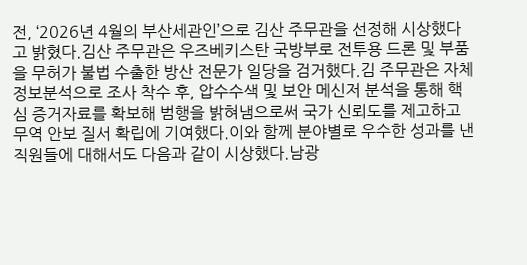전, ‘2026년 4월의 부산세관인’으로 김산 주무관을 선정해 시상했다고 밝혔다.김산 주무관은 우즈베키스탄 국방부로 전투용 드론 및 부품을 무허가 불법 수출한 방산 전문가 일당을 검거했다.김 주무관은 자체 정보분석으로 조사 착수 후, 압수수색 및 보안 메신저 분석을 통해 핵심 증거자료를 확보해 범행을 밝혀냄으로써 국가 신뢰도를 제고하고 무역 안보 질서 확립에 기여했다.이와 함께 분야별로 우수한 성과를 낸 직원들에 대해서도 다음과 같이 시상했다.남광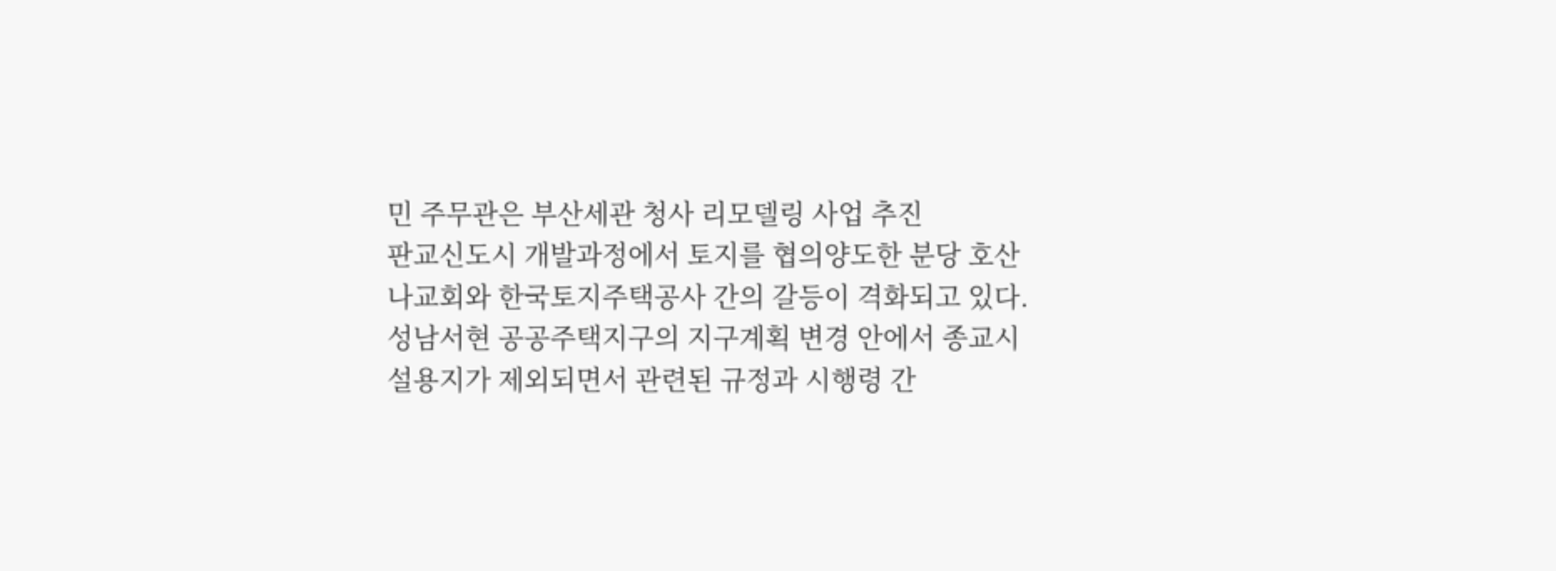민 주무관은 부산세관 청사 리모델링 사업 추진
판교신도시 개발과정에서 토지를 협의양도한 분당 호산나교회와 한국토지주택공사 간의 갈등이 격화되고 있다. 성남서현 공공주택지구의 지구계획 변경 안에서 종교시설용지가 제외되면서 관련된 규정과 시행령 간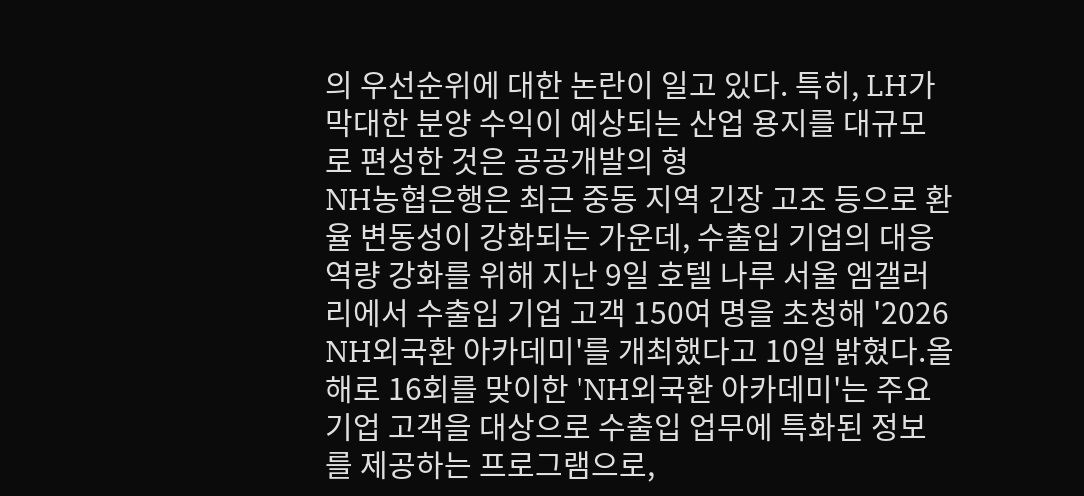의 우선순위에 대한 논란이 일고 있다. 특히, LH가 막대한 분양 수익이 예상되는 산업 용지를 대규모로 편성한 것은 공공개발의 형
NH농협은행은 최근 중동 지역 긴장 고조 등으로 환율 변동성이 강화되는 가운데, 수출입 기업의 대응 역량 강화를 위해 지난 9일 호텔 나루 서울 엠갤러리에서 수출입 기업 고객 150여 명을 초청해 '2026 NH외국환 아카데미'를 개최했다고 10일 밝혔다.올해로 16회를 맞이한 'NH외국환 아카데미'는 주요 기업 고객을 대상으로 수출입 업무에 특화된 정보를 제공하는 프로그램으로,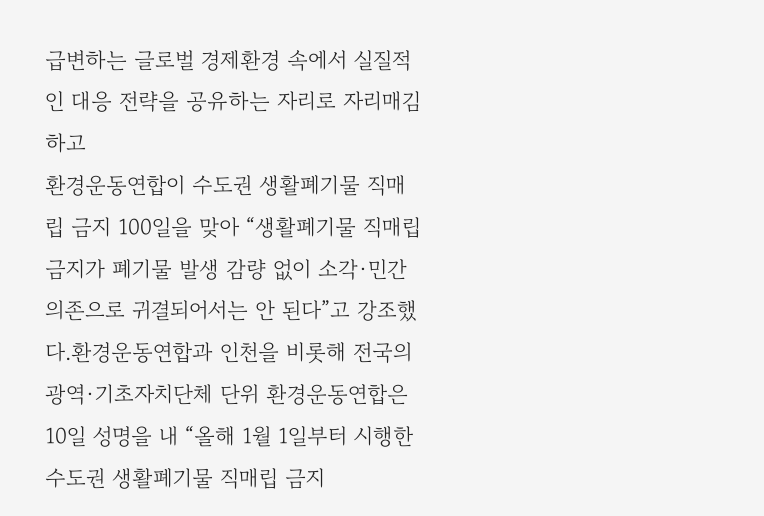급변하는 글로벌 경제환경 속에서 실질적인 대응 전략을 공유하는 자리로 자리매김하고
환경운동연합이 수도권 생활폐기물 직매립 금지 100일을 맞아 “생활폐기물 직매립 금지가 폐기물 발생 감량 없이 소각·민간 의존으로 귀결되어서는 안 된다”고 강조했다.환경운동연합과 인천을 비롯해 전국의 광역·기초자치단체 단위 환경운동연합은 10일 성명을 내 “올해 1월 1일부터 시행한 수도권 생활폐기물 직매립 금지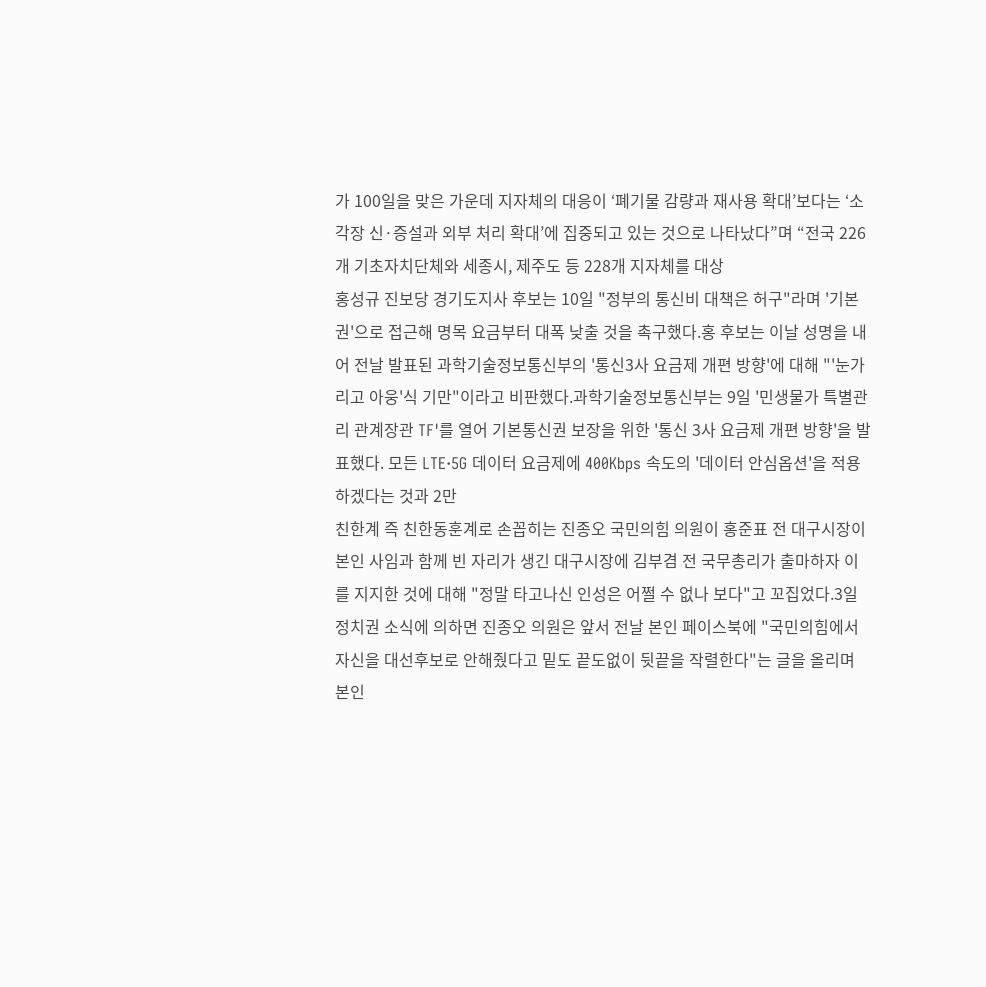가 100일을 맞은 가운데 지자체의 대응이 ‘폐기물 감량과 재사용 확대’보다는 ‘소각장 신·증설과 외부 처리 확대’에 집중되고 있는 것으로 나타났다”며 “전국 226개 기초자치단체와 세종시, 제주도 등 228개 지자체를 대상
홍성규 진보당 경기도지사 후보는 10일 "정부의 통신비 대책은 허구"라며 '기본권'으로 접근해 명목 요금부터 대폭 낮출 것을 촉구했다.홍 후보는 이날 성명을 내어 전날 발표된 과학기술정보통신부의 '통신3사 요금제 개편 방향'에 대해 "'눈가리고 아웅'식 기만"이라고 비판했다.과학기술정보통신부는 9일 '민생물가 특별관리 관계장관 TF'를 열어 기본통신권 보장을 위한 '통신 3사 요금제 개편 방향'을 발표했다. 모든 LTE·5G 데이터 요금제에 400Kbps 속도의 '데이터 안심옵션'을 적용하겠다는 것과 2만
친한계 즉 친한동훈계로 손꼽히는 진종오 국민의힘 의원이 홍준표 전 대구시장이 본인 사임과 함께 빈 자리가 생긴 대구시장에 김부겸 전 국무총리가 출마하자 이를 지지한 것에 대해 "정말 타고나신 인성은 어쩔 수 없나 보다"고 꼬집었다.3일 정치권 소식에 의하면 진종오 의원은 앞서 전날 본인 페이스북에 "국민의힘에서 자신을 대선후보로 안해줬다고 밑도 끝도없이 뒷끝을 작렬한다"는 글을 올리며 본인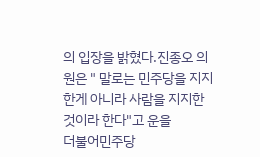의 입장을 밝혔다.진종오 의원은 " 말로는 민주당을 지지한게 아니라 사람을 지지한 것이라 한다"고 운을
더불어민주당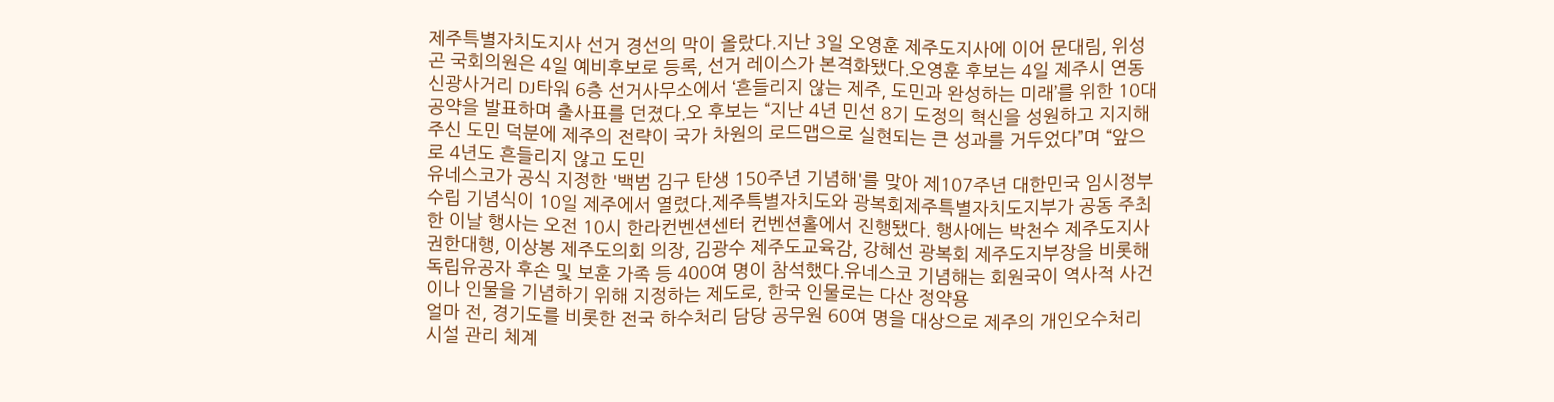제주특별자치도지사 선거 경선의 막이 올랐다.지난 3일 오영훈 제주도지사에 이어 문대림, 위성곤 국회의원은 4일 예비후보로 등록, 선거 레이스가 본격화됐다.오영훈 후보는 4일 제주시 연동 신광사거리 DJ타워 6층 선거사무소에서 ‘흔들리지 않는 제주, 도민과 완성하는 미래’를 위한 10대 공약을 발표하며 출사표를 던졌다.오 후보는 “지난 4년 민선 8기 도정의 혁신을 성원하고 지지해주신 도민 덕분에 제주의 전략이 국가 차원의 로드맵으로 실현되는 큰 성과를 거두었다”며 “앞으로 4년도 흔들리지 않고 도민
유네스코가 공식 지정한 '백범 김구 탄생 150주년 기념해'를 맞아 제107주년 대한민국 임시정부 수립 기념식이 10일 제주에서 열렸다.제주특별자치도와 광복회제주특별자치도지부가 공동 주최한 이날 행사는 오전 10시 한라컨벤션센터 컨벤션홀에서 진행됐다. 행사에는 박천수 제주도지사 권한대행, 이상봉 제주도의회 의장, 김광수 제주도교육감, 강혜선 광복회 제주도지부장을 비롯해 독립유공자 후손 및 보훈 가족 등 400여 명이 참석했다.유네스코 기념해는 회원국이 역사적 사건이나 인물을 기념하기 위해 지정하는 제도로, 한국 인물로는 다산 정약용
얼마 전, 경기도를 비롯한 전국 하수처리 담당 공무원 60여 명을 대상으로 제주의 개인오수처리시설 관리 체계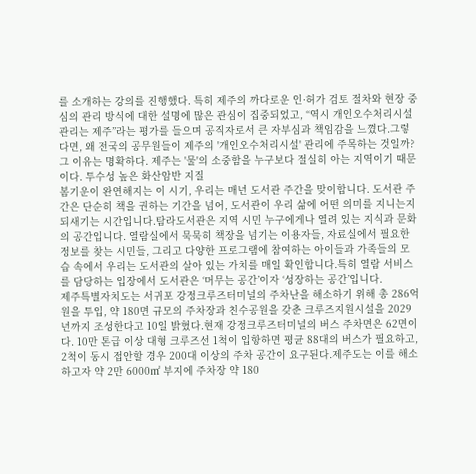를 소개하는 강의를 진행했다. 특히 제주의 까다로운 인·허가 검토 절차와 현장 중심의 관리 방식에 대한 설명에 많은 관심이 집중되었고, “역시 개인오수처리시설 관리는 제주”라는 평가를 들으며 공직자로서 큰 자부심과 책임감을 느꼈다.그렇다면, 왜 전국의 공무원들이 제주의 '개인오수처리시설' 관리에 주목하는 것일까? 그 이유는 명확하다. 제주는 '물'의 소중함을 누구보다 절실히 아는 지역이기 때문이다. 투수성 높은 화산암반 지질
봄기운이 완연해지는 이 시기, 우리는 매년 도서관 주간을 맞이합니다. 도서관 주간은 단순히 책을 권하는 기간을 넘어, 도서관이 우리 삶에 어떤 의미를 지니는지 되새기는 시간입니다.탐라도서관은 지역 시민 누구에게나 열려 있는 지식과 문화의 공간입니다. 열람실에서 묵묵히 책장을 넘기는 이용자들, 자료실에서 필요한 정보를 찾는 시민들, 그리고 다양한 프로그램에 참여하는 아이들과 가족들의 모습 속에서 우리는 도서관의 살아 있는 가치를 매일 확인합니다.특히 열람 서비스를 담당하는 입장에서 도서관은 ‘머무는 공간’이자 ‘성장하는 공간’입니다.
제주특별자치도는 서귀포 강정크루즈터미널의 주차난을 해소하기 위해 총 286억 원을 투입, 약 180면 규모의 주차장과 친수공원을 갖춘 크루즈지원시설을 2029년까지 조성한다고 10일 밝혔다.현재 강정크루즈터미널의 버스 주차면은 62면이다. 10만 톤급 이상 대형 크루즈선 1척이 입항하면 평균 88대의 버스가 필요하고, 2척이 동시 접안할 경우 200대 이상의 주차 공간이 요구된다.제주도는 이를 해소하고자 약 2만 6000㎡ 부지에 주차장 약 180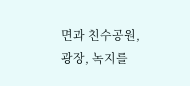면과 친수공원, 광장, 녹지를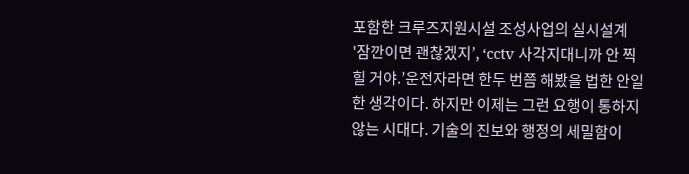포함한 크루즈지원시설 조성사업의 실시설계
'잠깐이면 괜찮겠지’, ‘cctv 사각지대니까 안 찍힐 거야.’운전자라면 한두 번쯤 해봤을 법한 안일한 생각이다. 하지만 이제는 그런 요행이 통하지 않는 시대다. 기술의 진보와 행정의 세밀함이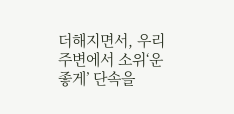더해지면서, 우리 주변에서 소위‘운 좋게’ 단속을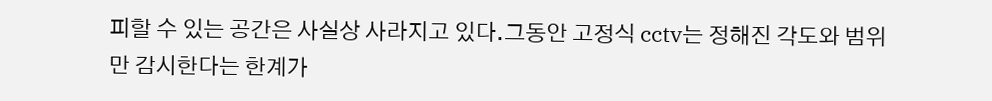피할 수 있는 공간은 사실상 사라지고 있다.그동안 고정식 cctv는 정해진 각도와 범위만 감시한다는 한계가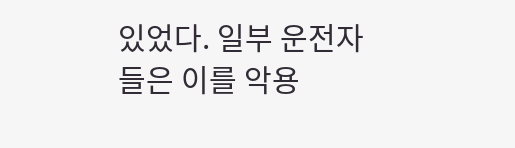있었다. 일부 운전자들은 이를 악용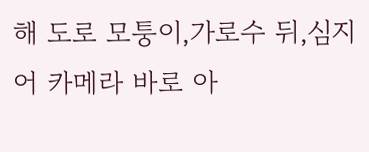해 도로 모퉁이,가로수 뒤,심지어 카메라 바로 아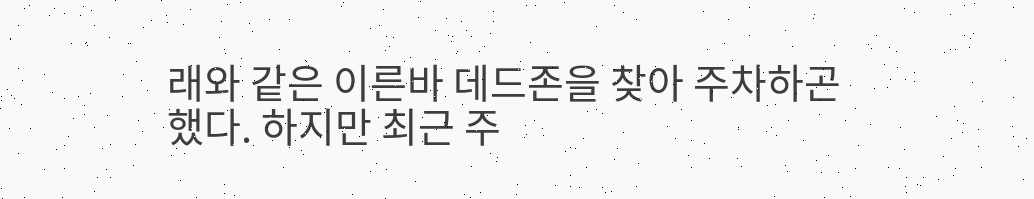래와 같은 이른바 데드존을 찾아 주차하곤 했다. 하지만 최근 주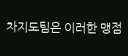차지도팀은 이러한 맹점